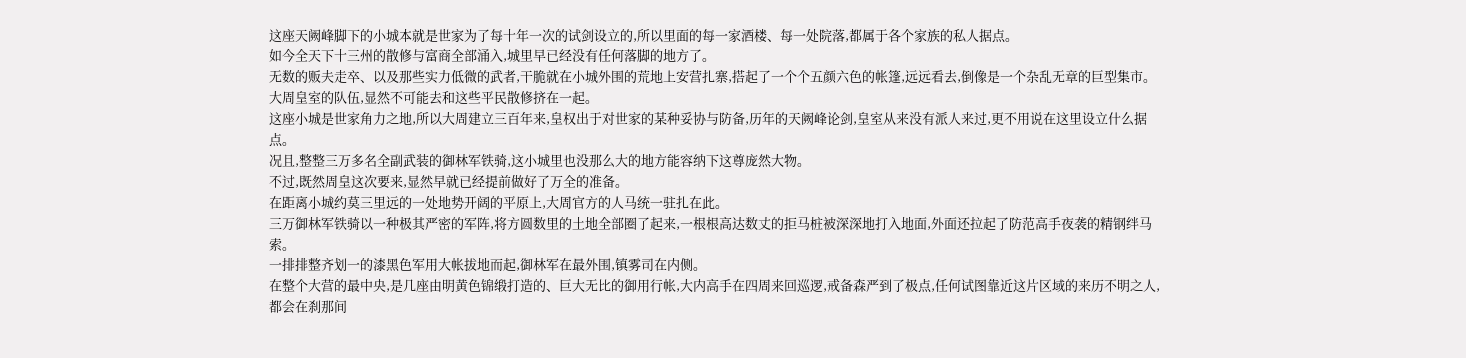这座天阙峰脚下的小城本就是世家为了每十年一次的试剑设立的,所以里面的每一家酒楼、每一处院落,都属于各个家族的私人据点。
如今全天下十三州的散修与富商全部涌入,城里早已经没有任何落脚的地方了。
无数的贩夫走卒、以及那些实力低微的武者,干脆就在小城外围的荒地上安营扎寨,搭起了一个个五颜六色的帐篷,远远看去,倒像是一个杂乱无章的巨型集市。
大周皇室的队伍,显然不可能去和这些平民散修挤在一起。
这座小城是世家角力之地,所以大周建立三百年来,皇权出于对世家的某种妥协与防备,历年的天阙峰论剑,皇室从来没有派人来过,更不用说在这里设立什么据点。
况且,整整三万多名全副武装的御林军铁骑,这小城里也没那么大的地方能容纳下这尊庞然大物。
不过,既然周皇这次要来,显然早就已经提前做好了万全的准备。
在距离小城约莫三里远的一处地势开阔的平原上,大周官方的人马统一驻扎在此。
三万御林军铁骑以一种极其严密的军阵,将方圆数里的土地全部圈了起来,一根根高达数丈的拒马桩被深深地打入地面,外面还拉起了防范高手夜袭的精钢绊马索。
一排排整齐划一的漆黑色军用大帐拔地而起,御林军在最外围,镇雾司在内侧。
在整个大营的最中央,是几座由明黄色锦缎打造的、巨大无比的御用行帐,大内高手在四周来回巡逻,戒备森严到了极点,任何试图靠近这片区域的来历不明之人,都会在刹那间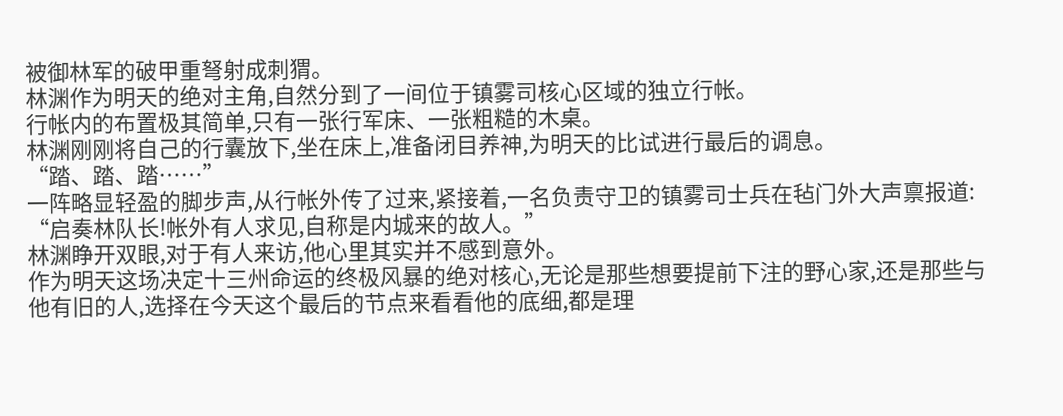被御林军的破甲重弩射成刺猬。
林渊作为明天的绝对主角,自然分到了一间位于镇雾司核心区域的独立行帐。
行帐内的布置极其简单,只有一张行军床、一张粗糙的木桌。
林渊刚刚将自己的行囊放下,坐在床上,准备闭目养神,为明天的比试进行最后的调息。
“踏、踏、踏……”
一阵略显轻盈的脚步声,从行帐外传了过来,紧接着,一名负责守卫的镇雾司士兵在毡门外大声禀报道:
“启奏林队长!帐外有人求见,自称是内城来的故人。”
林渊睁开双眼,对于有人来访,他心里其实并不感到意外。
作为明天这场决定十三州命运的终极风暴的绝对核心,无论是那些想要提前下注的野心家,还是那些与他有旧的人,选择在今天这个最后的节点来看看他的底细,都是理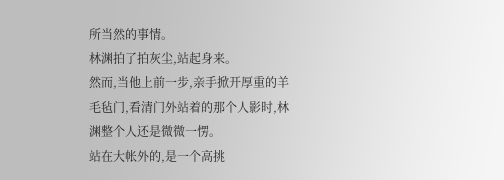所当然的事情。
林渊拍了拍灰尘,站起身来。
然而,当他上前一步,亲手掀开厚重的羊毛毡门,看清门外站着的那个人影时,林渊整个人还是微微一愣。
站在大帐外的,是一个高挑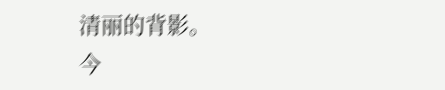清丽的背影。
今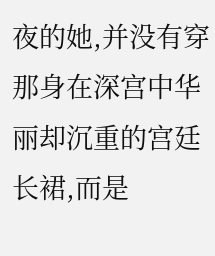夜的她,并没有穿那身在深宫中华丽却沉重的宫廷长裙,而是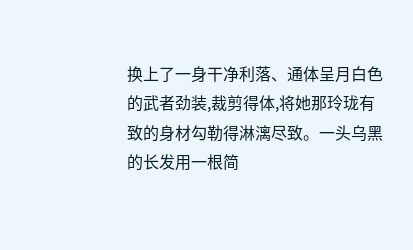换上了一身干净利落、通体呈月白色的武者劲装,裁剪得体,将她那玲珑有致的身材勾勒得淋漓尽致。一头乌黑的长发用一根简